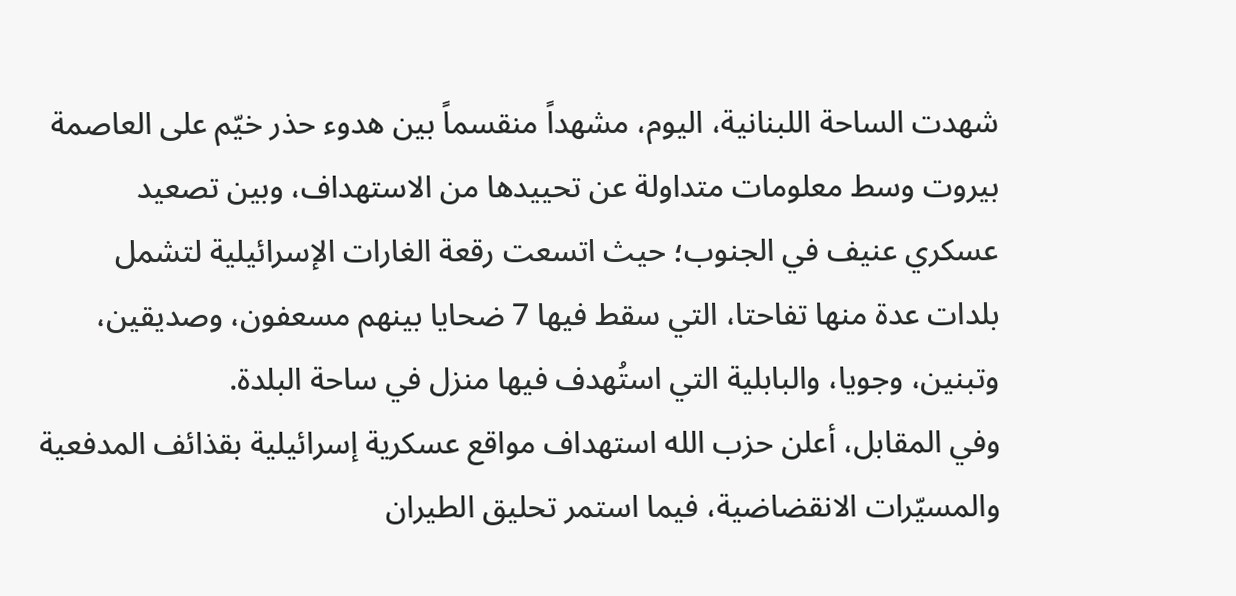شهدت الساحة اللبنانية، اليوم، مشهداً منقسماً بين هدوء حذر خيّم على العاصمة بيروت وسط معلومات متداولة عن تحييدها من الاستهداف، وبين تصعيد عسكري عنيف في الجنوب؛ حيث اتسعت رقعة الغارات الإسرائيلية لتشمل بلدات عدة منها تفاحتا، التي سقط فيها 7 ضحايا بينهم مسعفون، وصديقين، وتبنين، وجويا، والبابلية التي استُهدف فيها منزل في ساحة البلدة.
وفي المقابل، أعلن حزب الله استهداف مواقع عسكرية إسرائيلية بقذائف المدفعية والمسيّرات الانقضاضية، فيما استمر تحليق الطيران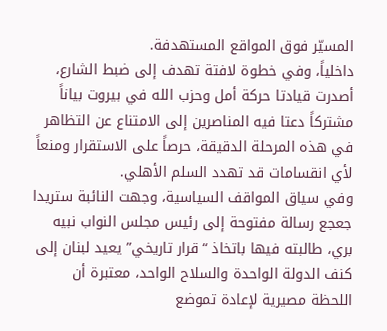المسيّر فوق المواقع المستهدفة.
داخلياً، وفي خطوة لافتة تهدف إلى ضبط الشارع، أصدرت قيادتا حركة أمل وحزب الله في بيروت بياناً مشتركاً دعتا فيه المناصرين إلى الامتناع عن التظاهر في هذه المرحلة الدقيقة، حرصاً على الاستقرار ومنعاً لأي انقسامات قد تهدد السلم الأهلي.
وفي سياق المواقف السياسية، وجهت النائبة ستريدا جعجع رسالة مفتوحة إلى رئيس مجلس النواب نبيه بري، طالبته فيها باتخاذ “قرار تاريخي” يعيد لبنان إلى كنف الدولة الواحدة والسلاح الواحد، معتبرة أن اللحظة مصيرية لإعادة تموضع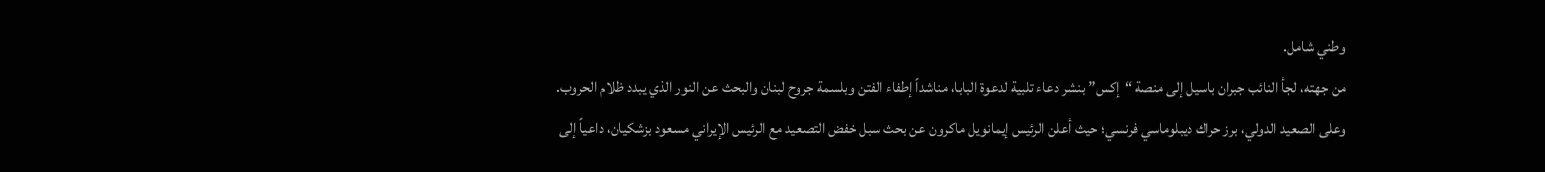وطني شامل.
من جهته، لجأ النائب جبران باسيل إلى منصة “إكس” بنشر دعاء تلبية لدعوة البابا، مناشداً إطفاء الفتن وبلسمة جروح لبنان والبحث عن النور الذي يبدد ظلام الحروب.
وعلى الصعيد الدولي، برز حراك ديبلوماسي فرنسي؛ حيث أعلن الرئيس إيمانويل ماكرون عن بحث سبل خفض التصعيد مع الرئيس الإيراني مسعود بزشكيان، داعياً إلى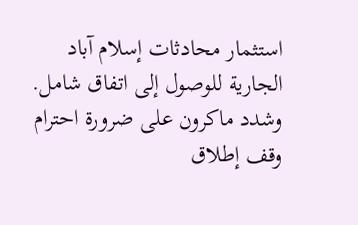استثمار محادثات إسلام آباد الجارية للوصول إلى اتفاق شامل.
وشدد ماكرون على ضرورة احترام وقف إطلاق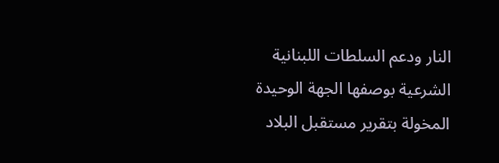النار ودعم السلطات اللبنانية الشرعية بوصفها الجهة الوحيدة المخولة بتقرير مستقبل البلاد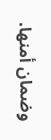وضمان أمنها.